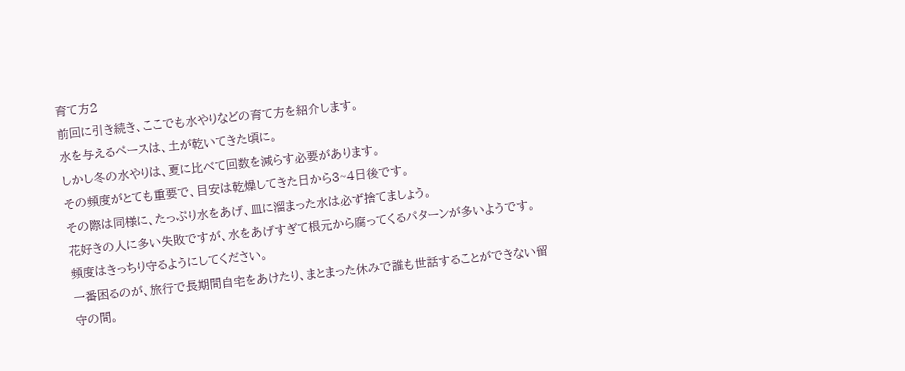育て方2
前回に引き続き、ここでも水やりなどの育て方を紹介します。
水を与えるペースは、土が乾いてきた頃に。
しかし冬の水やりは、夏に比べて回数を減らす必要があります。
その頻度がとても重要で、目安は乾燥してきた日から3~4日後です。
その際は同様に、たっぷり水をあげ、皿に溜まった水は必ず捨てましょう。
花好きの人に多い失敗ですが、水をあげすぎて根元から腐ってくるパターンが多いようです。
頻度はきっちり守るようにしてください。
一番困るのが、旅行で長期間自宅をあけたり、まとまった休みで誰も世話することができない留守の間。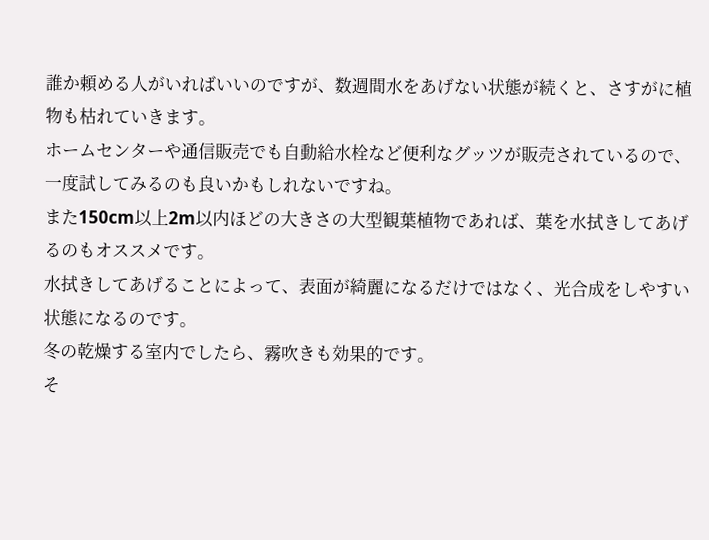誰か頼める人がいればいいのですが、数週間水をあげない状態が続くと、さすがに植物も枯れていきます。
ホームセンターや通信販売でも自動給水栓など便利なグッツが販売されているので、一度試してみるのも良いかもしれないですね。
また150cm以上2m以内ほどの大きさの大型観葉植物であれば、葉を水拭きしてあげるのもオススメです。
水拭きしてあげることによって、表面が綺麗になるだけではなく、光合成をしやすい状態になるのです。
冬の乾燥する室内でしたら、霧吹きも効果的です。
そ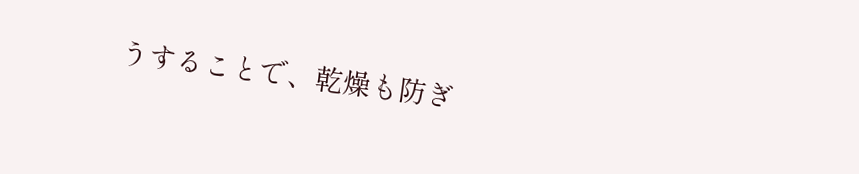うすることで、乾燥も防ぎ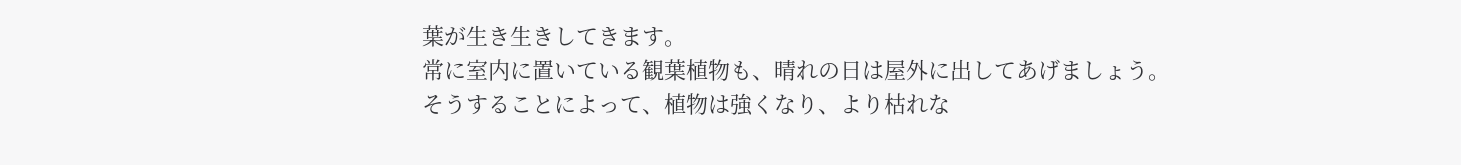葉が生き生きしてきます。
常に室内に置いている観葉植物も、晴れの日は屋外に出してあげましょう。
そうすることによって、植物は強くなり、より枯れな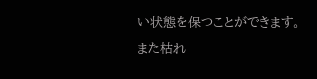い状態を保つことができます。
また枯れ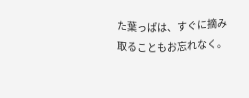た葉っぱは、すぐに摘み取ることもお忘れなく。